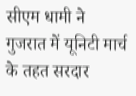सीएम धामी ने गुजरात में यूनिटी मार्च के तहत सरदार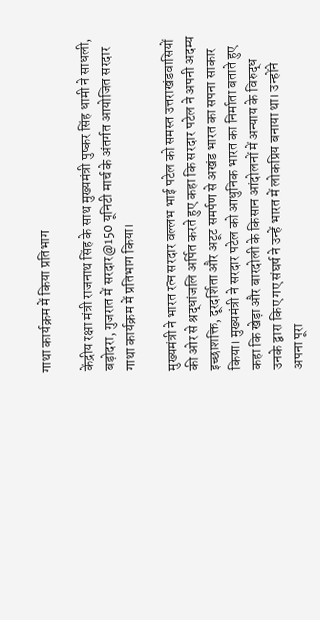गाथा कार्यक्रम में किया प्रतिभाग

केंद्रीय रक्षा मंत्री राजनाथ सिंह के साथ मुख्यमंत्री पुष्कर सिंह धामी ने साधली, बड़ोदरा, गुजरात में सरदार@150 यूनिटी मार्च के अंतर्गत आयोजित सरदार गाथा कार्यक्रम में प्रतिभाग किया।

मुख्यमंत्री ने भारत रत्न सरदार वल्लभ भाई पटेल को समस्त उत्तराखंडवासियों की ओर से श्रद्धांजलि अर्पित करते हुए कहा कि सरदार पटेल ने अपनी अदम्य इच्छाशक्ति, दूरदर्शिता और अटूट समर्पण से अखंड भारत का सपना साकार किया। मुख्यमंत्री ने सरदार पटेल को आधुनिक भारत का निर्माता बताते हुए कहा कि खेड़ा और बारदोली के किसान आंदोलनों में अन्याय के विरुद्ध उनके द्वारा किए गए संघर्ष ने उन्हें भारत में लोकप्रिय बनाया था। उन्होंने अपना पूरा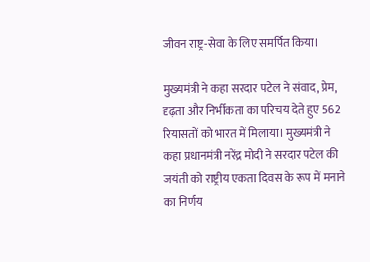जीवन राष्ट्र-सेवा के लिए समर्पित किया।

मुख्यमंत्री ने कहा सरदार पटेल ने संवाद, प्रेम, दृढ़ता और निर्भीकता का परिचय देते हुए 562 रियासतों को भारत में मिलाया। मुख्यमंत्री ने कहा प्रधानमंत्री नरेंद्र मोदी ने सरदार पटेल की जयंती को राष्ट्रीय एकता दिवस के रूप में मनाने का निर्णय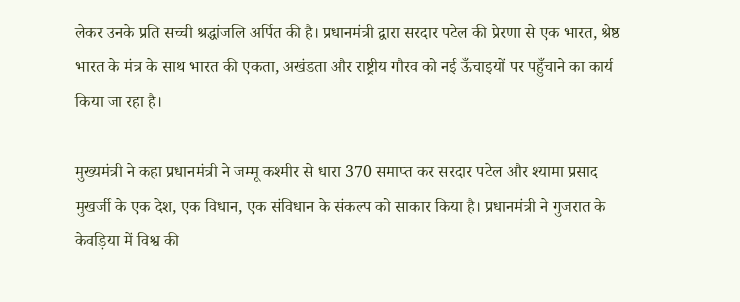लेकर उनके प्रति सच्ची श्रद्धांजलि अर्पित की है। प्रधानमंत्री द्वारा सरदार पटेल की प्रेरणा से एक भारत, श्रेष्ठ भारत के मंत्र के साथ भारत की एकता, अखंडता और राष्ट्रीय गौरव को नई ऊँचाइयों पर पहुँचाने का कार्य किया जा रहा है।

मुख्यमंत्री ने कहा प्रधानमंत्री ने जम्मू कश्मीर से धारा 370 समाप्त कर सरदार पटेल और श्यामा प्रसाद मुखर्जी के एक देश, एक विधान, एक संविधान के संकल्प को साकार किया है। प्रधानमंत्री ने गुजरात के केवड़िया में विश्व की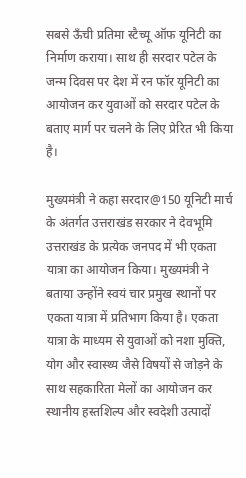सबसे ऊँची प्रतिमा स्टैच्यू ऑफ यूनिटी का निर्माण कराया। साथ ही सरदार पटेल के जन्म दिवस पर देश में रन फॉर यूनिटी का आयोजन कर युवाओं को सरदार पटेल के बताए मार्ग पर चलने के लिए प्रेरित भी किया है।

मुख्यमंत्री ने कहा सरदार@150 यूनिटी मार्च के अंतर्गत उत्तराखंड सरकार ने देवभूमि उत्तराखंड के प्रत्येक जनपद में भी एकता यात्रा का आयोजन किया। मुख्यमंत्री ने बताया उन्होंने स्वयं चार प्रमुख स्थानों पर एकता यात्रा में प्रतिभाग किया है। एकता यात्रा के माध्यम से युवाओं को नशा मुक्ति, योग और स्वास्थ्य जैसे विषयों से जोड़ने के साथ सहकारिता मेलों का आयोजन कर स्थानीय हस्तशिल्प और स्वदेशी उत्पादों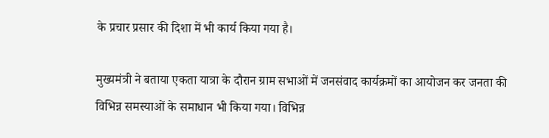के प्रचार प्रसार की दिशा में भी कार्य किया गया है।

मुख्यमंत्री ने बताया एकता यात्रा के दौरान ग्राम सभाओं में जनसंवाद कार्यक्रमों का आयोजन कर जनता की विभिन्न समस्याओं के समाधान भी किया गया। विभिन्न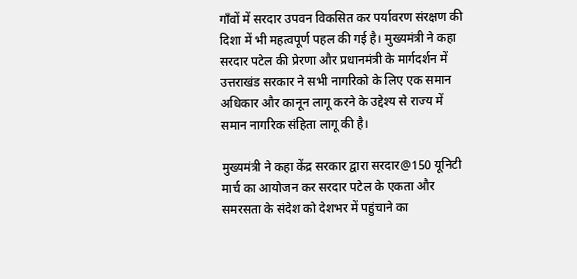गाँवों में सरदार उपवन विकसित कर पर्यावरण संरक्षण की दिशा में भी महत्वपूर्ण पहल की गई है। मुख्यमंत्री ने कहा सरदार पटेल की प्रेरणा और प्रधानमंत्री के मार्गदर्शन में उत्तराखंड सरकार ने सभी नागरिको के लिए एक समान अधिकार और कानून लागू करने के उद्देश्य से राज्य में समान नागरिक संहिता लागू की है।

मुख्यमंत्री ने कहा केंद्र सरकार द्वारा सरदार@150 यूनिटी मार्च का आयोजन कर सरदार पटेल के एकता और समरसता के संदेश को देशभर में पहुंचाने का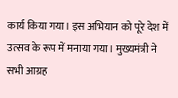कार्य किया गया। इस अभियान को पूरे देश में उत्सव के रूप में मनाया गया। मुख्यमंत्री ने सभी आग्रह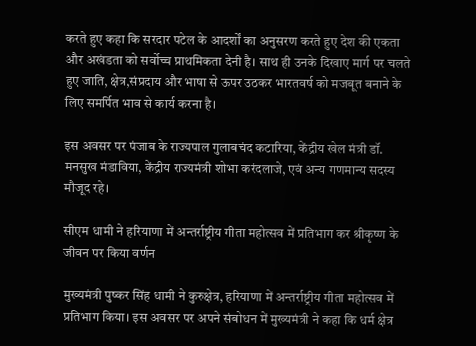करते हुए कहा कि सरदार पटेल के आदर्शों का अनुसरण करते हुए देश की एकता और अखंडता को सर्वोच्च प्राथमिकता देनी है। साथ ही उनके दिखाए मार्ग पर चलते हुए जाति, क्षेत्र,संप्रदाय और भाषा से ऊपर उठकर भारतवर्ष को मजबूत बनाने के लिए समर्पित भाव से कार्य करना है।

इस अवसर पर पंजाब के राज्यपाल गुलाबचंद कटारिया, केंद्रीय खेल मंत्री डॉ. मनसुख मंडाविया, केंद्रीय राज्यमंत्री शोभा करंदलाजे, एवं अन्य गणमान्य सदस्य मौजूद रहे।

सीएम धामी ने हरियाणा में अन्तर्राष्ट्रीय गीता महोत्सव में प्रतिभाग कर श्रीकृष्ण के जीवन पर किया वर्णन

मुख्यमंत्री पुष्कर सिंह धामी ने कुरुक्षेत्र, हरियाणा में अन्तर्राष्ट्रीय गीता महोत्सव में प्रतिभाग किया। इस अवसर पर अपने संबोधन में मुख्यमंत्री ने कहा कि धर्म क्षेत्र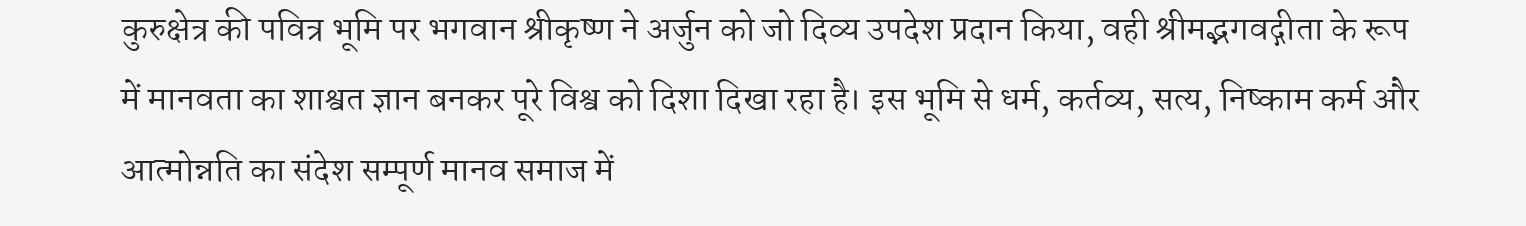कुरुक्षेत्र की पवित्र भूमि पर भगवान श्रीकृष्ण ने अर्जुन को जो दिव्य उपदेश प्रदान किया, वही श्रीमद्भगवद्गीता के रूप में मानवता का शाश्वत ज्ञान बनकर पूरे विश्व को दिशा दिखा रहा है। इस भूमि से धर्म, कर्तव्य, सत्य, निष्काम कर्म और आत्मोन्नति का संदेश सम्पूर्ण मानव समाज में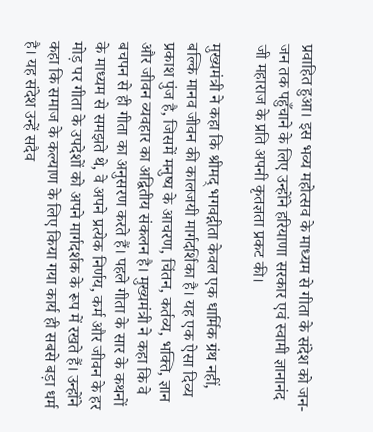प्रवाहित हुआ। इस भव्य महोत्सव के माध्यम से गीता के संदेश को जन-जन तक पहुँचाने के लिए उन्होंने हरियाणा सरकार एवं स्वामी ज्ञानानंद जी महाराज के प्रति अपनी कृतज्ञता प्रकट की।

मुख्यमंत्री ने कहा कि श्रीमद् भगवद्गीता केवल एक धार्मिक ग्रंथ नहीं, बल्कि मानव जीवन की कालजयी मार्गदर्शिका है। यह एक ऐसा दिव्य प्रकाश पुंज है, जिसमें मनुष्य के आचरण, चिंतन, कर्तव्य, भक्ति, ज्ञान और जीवन व्यवहार का अद्वितीय संकलन है। मुख्यमंत्री ने कहा कि वे बचपन से ही गीता का अनुसरण करते हैं। पहले गीता के सार के कथनों के माध्यम से समझते थे, वे अपने प्रत्येक निर्णय, कर्म और जीवन के हर मोड़ पर गीता के उपदेशों को अपने मार्गदर्शक के रूप में रखते हैं। उन्होंने कहा कि समाज के कल्याण के लिए किया गया कार्य ही सबसे बड़ा धर्म है। यह संदेश उन्हें सदैव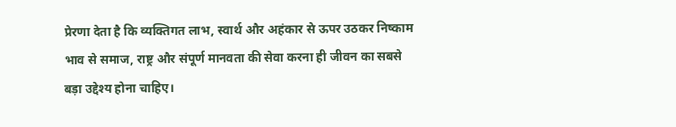प्रेरणा देता है कि व्यक्तिगत लाभ, स्वार्थ और अहंकार से ऊपर उठकर निष्काम भाव से समाज, राष्ट्र और संपूर्ण मानवता की सेवा करना ही जीवन का सबसे बड़ा उद्देश्य होना चाहिए।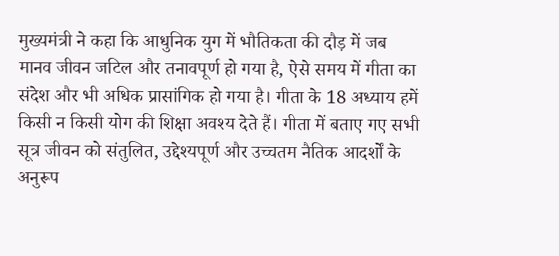मुख्यमंत्री ने कहा कि आधुनिक युग में भौतिकता की दौड़ में जब मानव जीवन जटिल और तनावपूर्ण हो गया है, ऐसे समय में गीता का संदेश और भी अधिक प्रासांगिक हो गया है। गीता के 18 अध्याय हमें किसी न किसी योग की शिक्षा अवश्य देते हैं। गीता में बताए गए सभी सूत्र जीवन को संतुलित, उद्देश्यपूर्ण और उच्चतम नैतिक आदर्शों के अनुरूप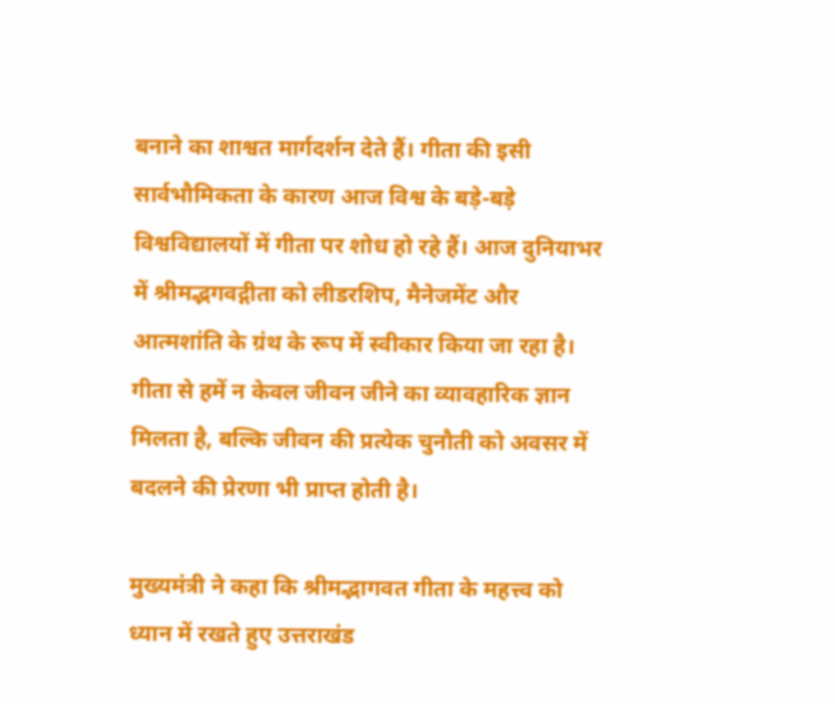बनाने का शाश्वत मार्गदर्शन देते हैं। गीता की इसी सार्वभौमिकता के कारण आज विश्व के बड़े-बड़े विश्वविद्यालयों में गीता पर शोध हो रहे हैं। आज दुनियाभर में श्रीमद्भगवद्गीता को लीडरशिप, मैनेजमेंट और आत्मशांति के ग्रंथ के रूप में स्वीकार किया जा रहा है। गीता से हमें न केवल जीवन जीने का व्यावहारिक ज्ञान मिलता है, बल्कि जीवन की प्रत्येक चुनौती को अवसर में बदलने की प्रेरणा भी प्राप्त होती है।

मुख्यमंत्री ने कहा कि श्रीमद्भागवत गीता के महत्त्व को ध्यान में रखते हुए उत्तराखंड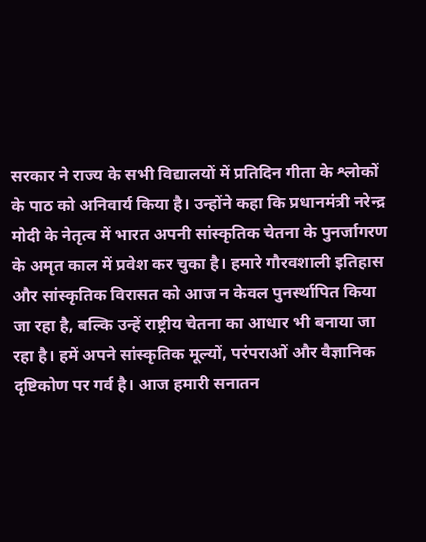सरकार ने राज्य के सभी विद्यालयों में प्रतिदिन गीता के श्लोकों के पाठ को अनिवार्य किया है। उन्होंने कहा कि प्रधानमंत्री नरेन्द्र मोदी के नेतृत्व में भारत अपनी सांस्कृतिक चेतना के पुनर्जागरण के अमृत काल में प्रवेश कर चुका है। हमारे गौरवशाली इतिहास और सांस्कृतिक विरासत को आज न केवल पुनर्स्थापित किया जा रहा है, बल्कि उन्हें राष्ट्रीय चेतना का आधार भी बनाया जा रहा है। हमें अपने सांस्कृतिक मूल्यों, परंपराओं और वैज्ञानिक दृष्टिकोण पर गर्व है। आज हमारी सनातन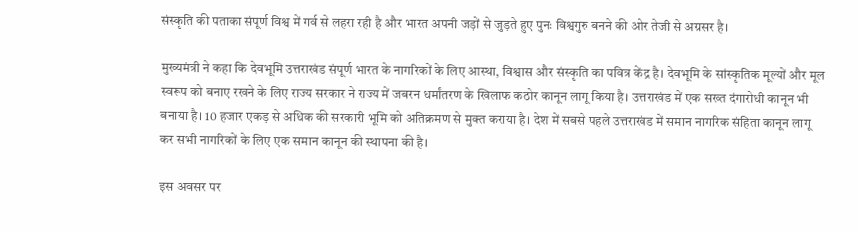संस्कृति की पताका संपूर्ण विश्व में गर्व से लहरा रही है और भारत अपनी जड़ों से जुड़ते हुए पुनः विश्वगुरु बनने की ओर तेजी से अग्रसर है।

मुख्यमंत्री ने कहा कि देवभूमि उत्तराखंड संपूर्ण भारत के नागरिकों के लिए आस्था, विश्वास और संस्कृति का पवित्र केंद्र है। देवभूमि के सांस्कृतिक मूल्यों और मूल स्वरूप को बनाए रखने के लिए राज्य सरकार ने राज्य में जबरन धर्मांतरण के खिलाफ कठोर कानून लागू किया है। उत्तराखंड में एक सख्त दंगारोधी कानून भी बनाया है। 10 हजार एकड़ से अधिक की सरकारी भूमि को अतिक्रमण से मुक्त कराया है। देश में सबसे पहले उत्तराखंड में समान नागरिक संहिता कानून लागू कर सभी नागरिकों के लिए एक समान कानून की स्थापना की है।

इस अवसर पर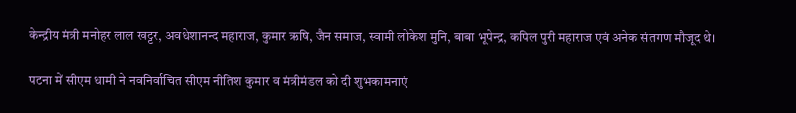केन्द्रीय मंत्री मनोहर लाल खट्टर, अवधेशानन्द महाराज, कुमार ऋषि, जैन समाज, स्वामी लोकेश मुनि, बाबा भूपेन्द्र, कपिल पुरी महाराज एवं अनेक संतगण मौजूद थे।

पटना में सीएम धामी ने नवनिर्वाचित सीएम नीतिश कुमार व मंत्रीमंडल को दी शुभकामनाएं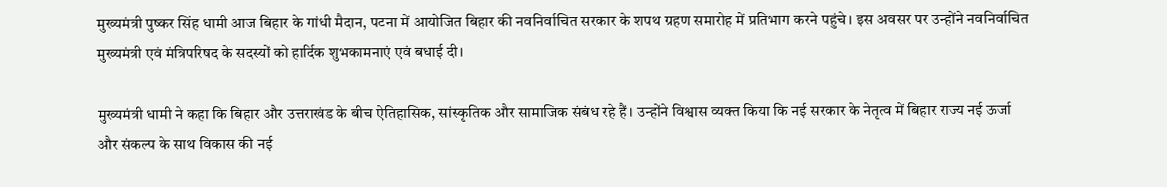मुख्यमंत्री पुष्कर सिंह धामी आज बिहार के गांधी मैदान, पटना में आयोजित बिहार की नवनिर्वाचित सरकार के शपथ ग्रहण समारोह में प्रतिभाग करने पहुंचे। इस अवसर पर उन्होंने नवनिर्वाचित मुख्यमंत्री एवं मंत्रिपरिषद के सदस्यों को हार्दिक शुभकामनाएं एवं बधाई दी।

मुख्यमंत्री धामी ने कहा कि बिहार और उत्तराखंड के बीच ऐतिहासिक, सांस्कृतिक और सामाजिक संबंध रहे हैं। उन्होंने विश्वास व्यक्त किया कि नई सरकार के नेतृत्व में बिहार राज्य नई ऊर्जा और संकल्प के साथ विकास की नई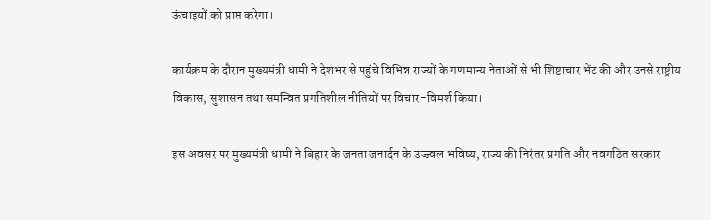ऊंचाइयों को प्राप्त करेगा।

कार्यक्रम के दौरान मुख्यमंत्री धामी ने देशभर से पहुंचे विभिन्न राज्यों के गणमान्य नेताओं से भी शिष्टाचार भेंट की और उनसे राष्ट्रीय विकास, सुशासन तथा समन्वित प्रगतिशील नीतियों पर विचार-विमर्श किया।

इस अवसर पर मुख्यमंत्री धामी ने बिहार के जनता जनार्दन के उज्ज्वल भविष्य, राज्य की निरंतर प्रगति और नवगठित सरकार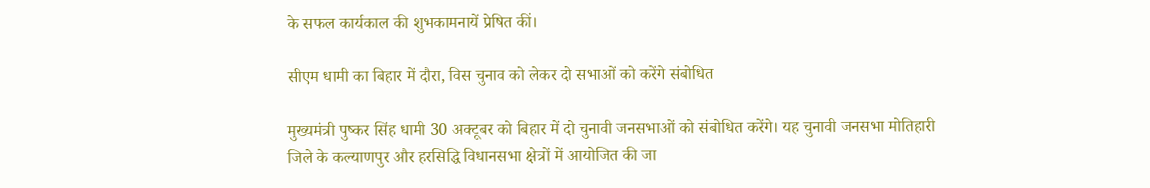के सफल कार्यकाल की शुभकामनायें प्रेषित कीं।

सीएम धामी का बिहार में दौरा, विस चुनाव को लेकर दो सभाओं को करेंगे संबोधित

मुख्यमंत्री पुष्कर सिंह धामी 30 अक्टूबर को बिहार में दो चुनावी जनसभाओं को संबोधित करेंगे। यह चुनावी जनसभा मोतिहारी जिले के कल्याणपुर और हरसिद्धि विधानसभा क्षेत्रों में आयोजित की जा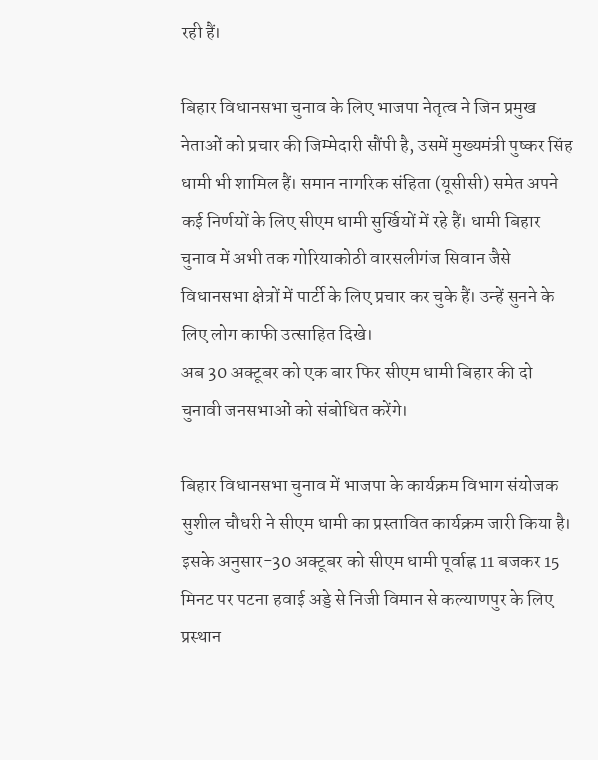रही हैं।

बिहार विधानसभा चुनाव के लिए भाजपा नेतृत्व ने जिन प्रमुख नेताओं को प्रचार की जिम्मेदारी सौंपी है, उसमें मुख्यमंत्री पुष्कर सिंह धामी भी शामिल हैं। समान नागरिक संहिता (यूसीसी) समेत अपने कई निर्णयों के लिए सीएम धामी सुर्खियों में रहे हैं। धामी बिहार चुनाव में अभी तक गोरियाकोठी वारसलीगंज सिवान जैसे विधानसभा क्षेत्रों में पार्टी के लिए प्रचार कर चुके हैं। उन्हें सुनने के लिए लोग काफी उत्साहित दिखे।
अब 30 अक्टूबर को एक बार फिर सीएम धामी बिहार की दो चुनावी जनसभाओं को संबोधित करेंगे।

बिहार विधानसभा चुनाव में भाजपा के कार्यक्रम विभाग संयोजक सुशील चौधरी ने सीएम धामी का प्रस्तावित कार्यक्रम जारी किया है। इसके अनुसार-30 अक्टूबर को सीएम धामी पूर्वाह्न 11 बजकर 15 मिनट पर पटना हवाई अड्डे से निजी विमान से कल्याणपुर के लिए प्रस्थान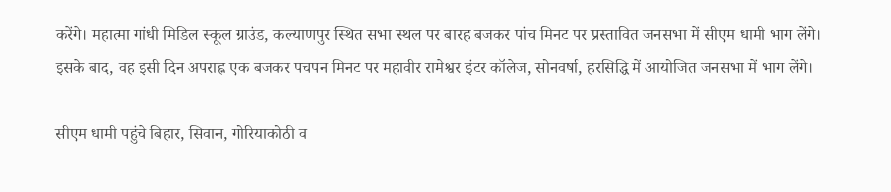करेंगे। महात्मा गांधी मिडिल स्कूल ग्राउंड, कल्याणपुर स्थित सभा स्थल पर बारह बजकर पांच मिनट पर प्रस्तावित जनसभा में सीएम धामी भाग लेंगे। इसके बाद, वह इसी दिन अपराह्न एक बजकर पचपन मिनट पर महावीर रामेश्वर इंटर कॉलेज, सोनवर्षा, हरसिद्धि में आयोजित जनसभा में भाग लेंगे।

सीएम धामी पहुंचे बिहार, सिवान, गोरियाकोठी व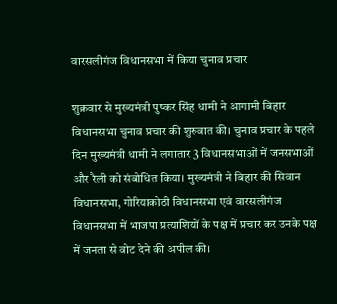वारसलीगंज विधानसभा में किया चुनाव प्रचार

शुक्रवार से मुख्यमंत्री पुष्कर सिंह धामी ने आगामी बिहार विधानसभा चुनाव प्रचार की शुरुवात की। चुनाव प्रचार के पहले दिन मुख्यमंत्री धामी ने लगातार 3 विधानसभाओं में जनसभाओं और रैली को संबोधित किया। मुख्यमंत्री ने बिहार की सिवान विधानसभा, गोरियाकोठी विधानसभा एवं वारसलीगंज विधानसभा में भाजपा प्रत्याशियों के पक्ष में प्रचार कर उनके पक्ष में जनता से वोट देने की अपील की।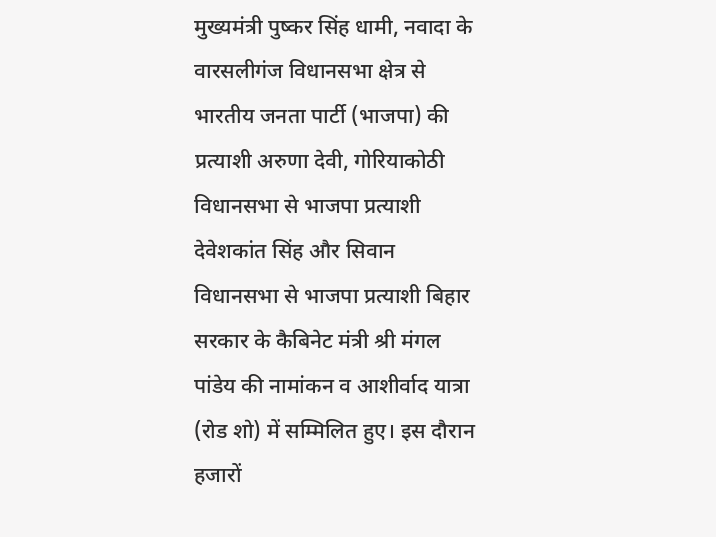मुख्यमंत्री पुष्कर सिंह धामी, नवादा के वारसलीगंज विधानसभा क्षेत्र से भारतीय जनता पार्टी (भाजपा) की प्रत्याशी अरुणा देवी, गोरियाकोठी विधानसभा से भाजपा प्रत्याशी देवेशकांत सिंह और सिवान विधानसभा से भाजपा प्रत्याशी बिहार सरकार के कैबिनेट मंत्री श्री मंगल पांडेय की नामांकन व आशीर्वाद यात्रा (रोड शो) में सम्मिलित हुए। इस दौरान हजारों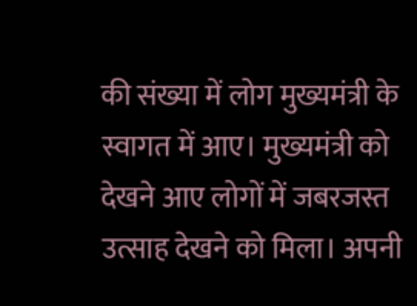की संख्या में लोग मुख्यमंत्री के स्वागत में आए। मुख्यमंत्री को देखने आए लोगों में जबरजस्त उत्साह देखने को मिला। अपनी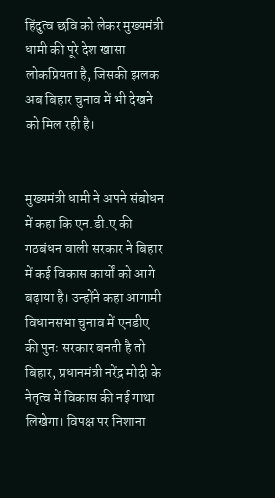हिंदुत्व छवि को लेकर मुख्यमंत्री धामी की पूरे देश खासा लोकप्रियता है, जिसकी झलक अब बिहार चुनाव में भी देखने को मिल रही है।


मुख्यमंत्री धामी ने अपने संबोधन में कहा कि एन.डी.ए की गठबंधन वाली सरकार ने बिहार में कई विकास कार्यों को आगे बढ़ाया है। उन्होंने कहा आगामी विधानसभा चुनाव में एनडीए की पुनः सरकार बनती है तो बिहार, प्रधानमंत्री नरेंद्र मोदी के नेतृत्व में विकास की नई गाथा लिखेगा। विपक्ष पर निशाना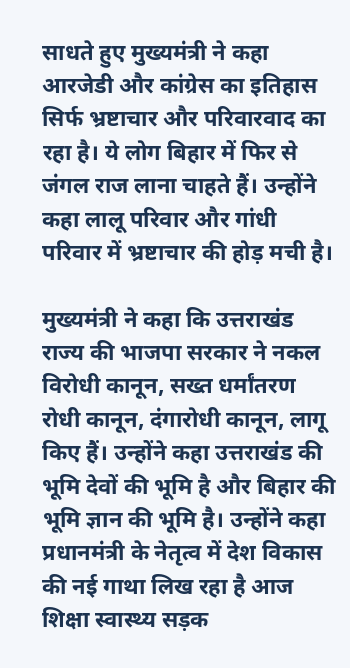साधते हुए मुख्यमंत्री ने कहा आरजेडी और कांग्रेस का इतिहास सिर्फ भ्रष्टाचार और परिवारवाद का रहा है। ये लोग बिहार में फिर से जंगल राज लाना चाहते हैं। उन्होंने कहा लालू परिवार और गांधी परिवार में भ्रष्टाचार की होड़ मची है।

मुख्यमंत्री ने कहा कि उत्तराखंड राज्य की भाजपा सरकार ने नकल विरोधी कानून, सख्त धर्मांतरण रोधी कानून, दंगारोधी कानून, लागू किए हैं। उन्होंने कहा उत्तराखंड की भूमि देवों की भूमि है और बिहार की भूमि ज्ञान की भूमि है। उन्होंने कहा प्रधानमंत्री के नेतृत्व में देश विकास की नई गाथा लिख रहा है आज शिक्षा स्वास्थ्य सड़क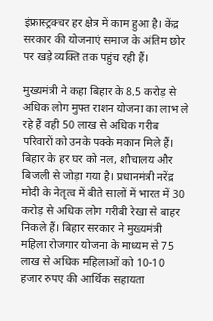इंफ्रास्ट्रक्चर हर क्षेत्र में काम हुआ है। केंद्र सरकार की योजनाएं समाज के अंतिम छोर पर खड़े व्यक्ति तक पहुंच रही हैं।

मुख्यमंत्री ने कहा बिहार के 8.5 करोड़ से अधिक लोग मुफ्त राशन योजना का लाभ ले रहे हैं वही 50 लाख से अधिक गरीब परिवारों को उनके पक्के मकान मिले हैं। बिहार के हर घर को नल, शौचालय और बिजली से जोड़ा गया है। प्रधानमंत्री नरेंद्र मोदी के नेतृत्व में बीते सालों में भारत में 30 करोड़ से अधिक लोग गरीबी रेखा से बाहर निकले हैं। बिहार सरकार ने मुख्यमंत्री महिला रोजगार योजना के माध्यम से 75 लाख से अधिक महिलाओं को 10-10 हजार रुपए की आर्थिक सहायता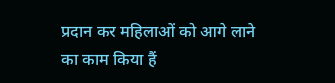प्रदान कर महिलाओं को आगे लाने का काम किया हैं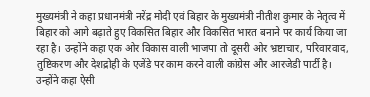मुख्यमंत्री ने कहा प्रधानमंत्री नरेंद्र मोदी एवं बिहार के मुख्यमंत्री नीतीश कुमार के नेतृत्व में बिहार को आगे बढ़ाते हुए विकसित बिहार और विकसित भारत बनाने पर कार्य किया जा रहा है। उन्होंने कहा एक ओर विकास वाली भाजपा तो दूसरी ओर भ्रष्टाचार, परिवारवाद, तुष्टिकरण और देशद्रोही के एजेंडे पर काम करने वाली कांग्रेस और आरजेडी पार्टी है। उन्होंने कहा ऐसी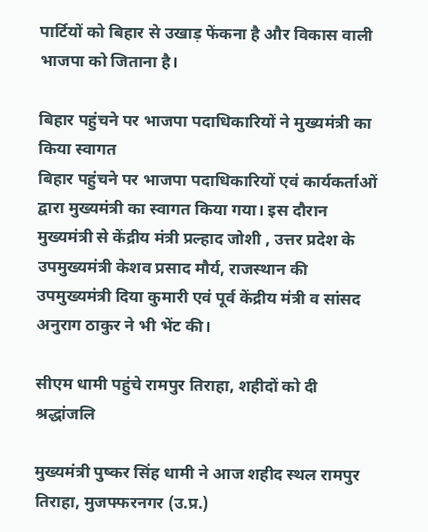पार्टियों को बिहार से उखाड़ फेंकना है और विकास वाली भाजपा को जिताना है।

बिहार पहुंचने पर भाजपा पदाधिकारियों ने मुख्यमंत्री का किया स्वागत
बिहार पहुंचने पर भाजपा पदाधिकारियों एवं कार्यकर्ताओं द्वारा मुख्यमंत्री का स्वागत किया गया। इस दौरान मुख्यमंत्री से केंद्रीय मंत्री प्रल्हाद जोशी , उत्तर प्रदेश के उपमुख्यमंत्री केशव प्रसाद मौर्य, राजस्थान की उपमुख्यमंत्री दिया कुमारी एवं पूर्व केंद्रीय मंत्री व सांसद अनुराग ठाकुर ने भी भेंट की।

सीएम धामी पहुंचे रामपुर तिराहा, शहीदों को दी श्रद्धांजलि

मुख्यमंत्री पुष्कर सिंह धामी ने आज शहीद स्थल रामपुर तिराहा, मुजफ्फरनगर (उ.प्र.)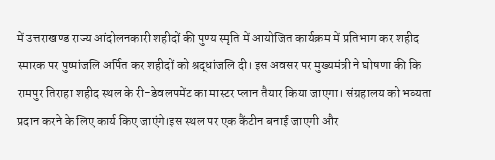में उत्तराखण्ड राज्य आंदोलनकारी शहीदों की पुण्य स्मृति में आयोजित कार्यक्रम में प्रतिभाग कर शहीद स्मारक पर पुष्पांजलि अर्पित कर शहीदों को श्रद्धांजलि दी। इस अवसर पर मुख्यमंत्री ने घोषणा की कि रामपुर तिराहा शहीद स्थल के री-डेवलपमेंट का मास्टर प्लान तैयार किया जाएगा। संग्रहालय को भव्यता प्रदान करने के लिए कार्य किए जाएंगे।इस स्थल पर एक कैंटीन बनाई जाएगी और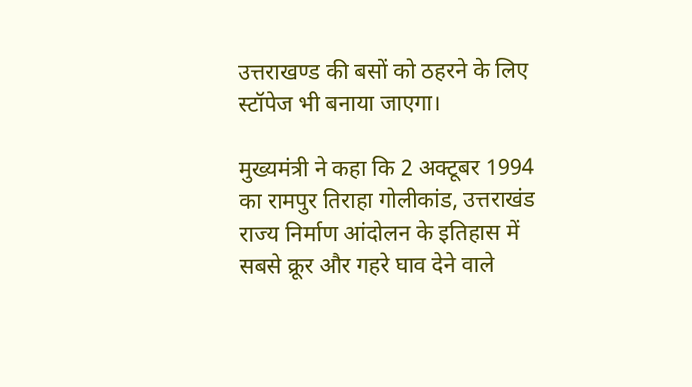उत्तराखण्ड की बसों को ठहरने के लिए स्टॉपेज भी बनाया जाएगा।

मुख्यमंत्री ने कहा कि 2 अक्टूबर 1994 का रामपुर तिराहा गोलीकांड, उत्तराखंड राज्य निर्माण आंदोलन के इतिहास में सबसे क्रूर और गहरे घाव देने वाले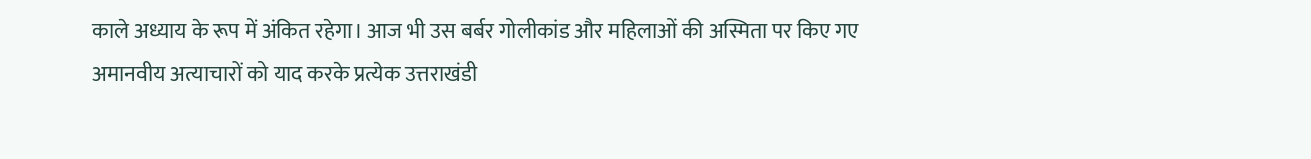काले अध्याय के रूप में अंकित रहेगा। आज भी उस बर्बर गोलीकांड और महिलाओं की अस्मिता पर किए गए अमानवीय अत्याचारों को याद करके प्रत्येक उत्तराखंडी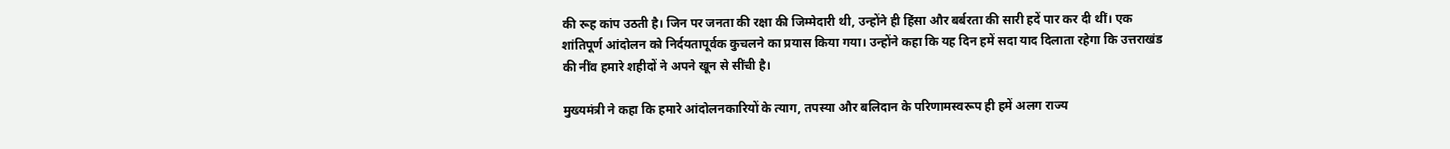की रूह कांप उठती है। जिन पर जनता की रक्षा की जिम्मेदारी थी, उन्होंने ही हिंसा और बर्बरता की सारी हदें पार कर दी थीं। एक शांतिपूर्ण आंदोलन को निर्दयतापूर्वक कुचलने का प्रयास किया गया। उन्होंने कहा कि यह दिन हमें सदा याद दिलाता रहेगा कि उत्तराखंड की नींव हमारे शहीदों ने अपने खून से सींची है।

मुख्यमंत्री ने कहा कि हमारे आंदोलनकारियों के त्याग, तपस्या और बलिदान के परिणामस्वरूप ही हमें अलग राज्य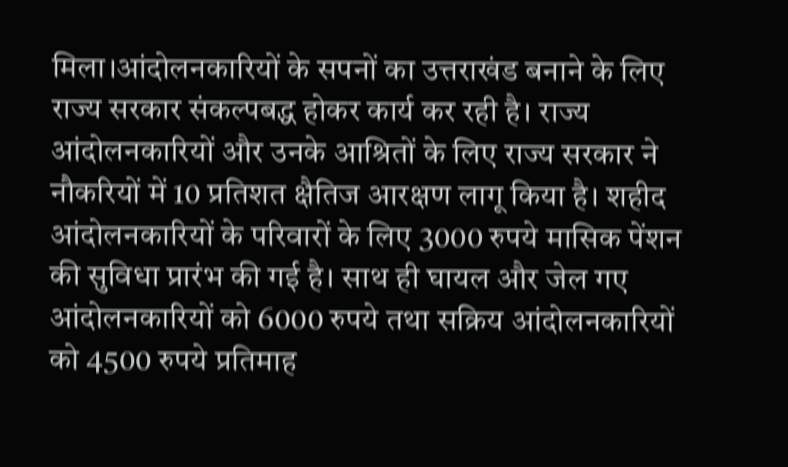मिला।आंदोलनकारियों के सपनों का उत्तराखंड बनाने के लिए राज्य सरकार संकल्पबद्ध होकर कार्य कर रही है। राज्य आंदोलनकारियों और उनके आश्रितों के लिए राज्य सरकार ने नौकरियों में 10 प्रतिशत क्षैतिज आरक्षण लागू किया है। शहीद आंदोलनकारियों के परिवारों के लिए 3000 रुपये मासिक पेंशन की सुविधा प्रारंभ की गई है। साथ ही घायल और जेल गए आंदोलनकारियों को 6000 रुपये तथा सक्रिय आंदोलनकारियों को 4500 रुपये प्रतिमाह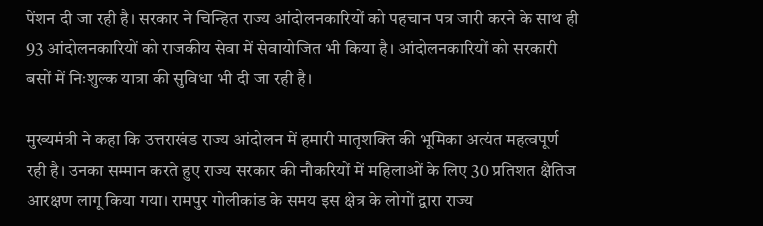पेंशन दी जा रही है। सरकार ने चिन्हित राज्य आंदोलनकारियों को पहचान पत्र जारी करने के साथ ही 93 आंदोलनकारियों को राजकीय सेवा में सेवायोजित भी किया है। आंदोलनकारियों को सरकारी बसों में निःशुल्क यात्रा की सुविधा भी दी जा रही है।

मुख्यमंत्री ने कहा कि उत्तराखंड राज्य आंदोलन में हमारी मातृशक्ति की भूमिका अत्यंत महत्वपूर्ण रही है। उनका सम्मान करते हुए राज्य सरकार की नौकरियों में महिलाओं के लिए 30 प्रतिशत क्षैतिज आरक्षण लागू किया गया। रामपुर गोलीकांड के समय इस क्षेत्र के लोगों द्वारा राज्य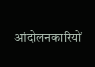आंदोलनकारियों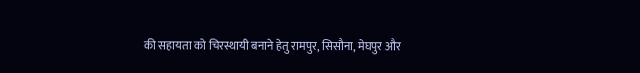की सहायता को चिरस्थायी बनाने हेतु रामपुर, सिसौना, मेघपुर और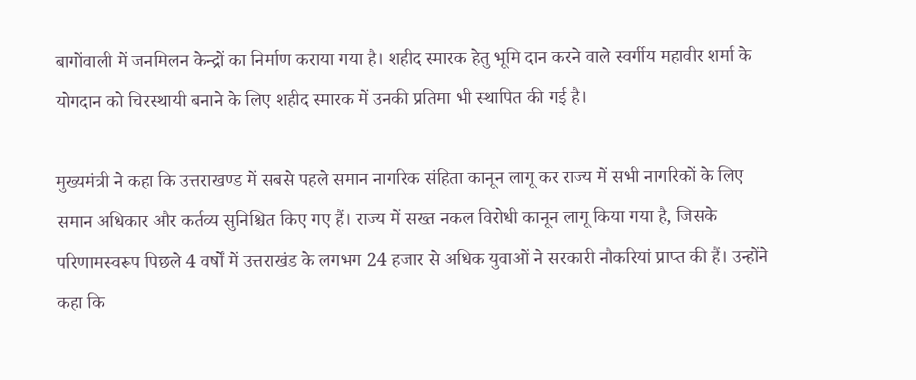बागोंवाली में जनमिलन केन्द्रों का निर्माण कराया गया है। शहीद स्मारक हेतु भूमि दान करने वाले स्वर्गीय महावीर शर्मा के योगदान को चिरस्थायी बनाने के लिए शहीद स्मारक में उनकी प्रतिमा भी स्थापित की गई है।

मुख्यमंत्री ने कहा कि उत्तराखण्ड में सबसे पहले समान नागरिक संहिता कानून लागू कर राज्य में सभी नागरिकों के लिए समान अधिकार और कर्तव्य सुनिश्चित किए गए हैं। राज्य में सख्त नकल विरोधी कानून लागू किया गया है, जिसके परिणामस्वरूप पिछले 4 वर्षों में उत्तराखंड के लगभग 24 हजार से अधिक युवाओं ने सरकारी नौकरियां प्राप्त की हैं। उन्होंने कहा कि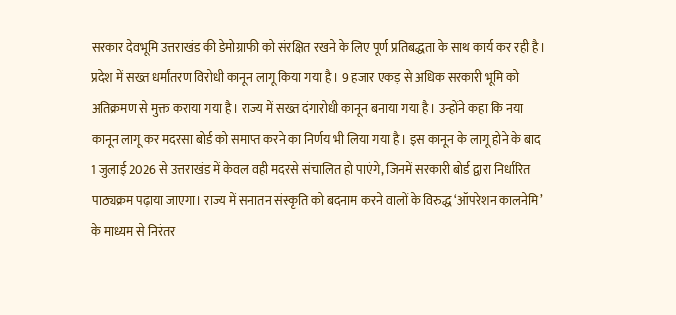सरकार देवभूमि उत्तराखंड की डेमोग्राफी को संरक्षित रखने के लिए पूर्ण प्रतिबद्धता के साथ कार्य कर रही है। प्रदेश में सख्त धर्मांतरण विरोधी कानून लागू किया गया है। 9 हजार एकड़ से अधिक सरकारी भूमि को अतिक्रमण से मुक्त कराया गया है। राज्य में सख्त दंगारोधी कानून बनाया गया है। उन्होंने कहा कि नया कानून लागू कर मदरसा बोर्ड को समाप्त करने का निर्णय भी लिया गया है। इस कानून के लागू होने के बाद 1 जुलाई 2026 से उत्तराखंड में केवल वही मदरसे संचालित हो पाएंगे, जिनमें सरकारी बोर्ड द्वारा निर्धारित पाठ्यक्रम पढ़ाया जाएगा। राज्य में सनातन संस्कृति को बदनाम करने वालों के विरुद्ध ‘ऑपरेशन कालनेमि’ के माध्यम से निरंतर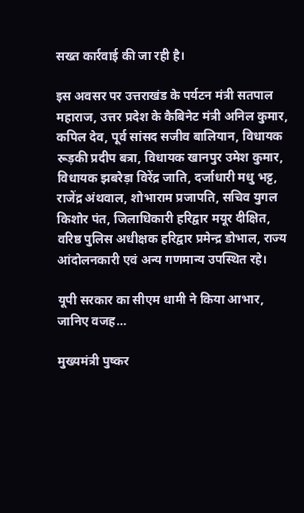सख्त कार्रवाई की जा रही है।

इस अवसर पर उत्तराखंड के पर्यटन मंत्री सतपाल महाराज, उत्तर प्रदेश के कैबिनेट मंत्री अनिल कुमार, कपिल देव, पूर्व सांसद सजीव बालियान, विधायक रूड़की प्रदीप बत्रा, विधायक खानपुर उमेश कुमार, विधायक झबरेड़ा विरेंद्र जाति, दर्जाधारी मधु भट्ट, राजेंद्र अंथवाल, शोभाराम प्रजापति, सचिव युगल किशोर पंत, जिलाधिकारी हरिद्वार मयूर दीक्षित, वरिष्ठ पुलिस अधीक्षक हरिद्वार प्रमेन्द्र डोभाल, राज्य आंदोलनकारी एवं अन्य गणमान्य उपस्थित रहे।

यूपी सरकार का सीएम धामी ने किया आभार, जानिए वजह…

मुख्यमंत्री पुष्कर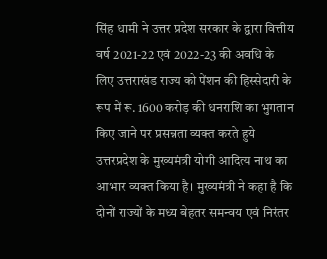सिंह धामी ने उत्तर प्रदेश सरकार के द्वारा वित्तीय वर्ष 2021-22 एवं 2022-23 की अवधि के लिए उत्तराखंड राज्य को पेंशन की हिस्सेदारी के रूप में रू. 1600 करोड़ की धनराशि का भुगतान किए जाने पर प्रसन्नता व्यक्त करते हुये उत्तरप्रदेश के मुख्यमंत्री योगी आदित्य नाथ का आभार व्यक्त किया है। मुख्यमंत्री ने कहा है कि दोनों राज्यों के मध्य बेहतर समन्वय एवं निरंतर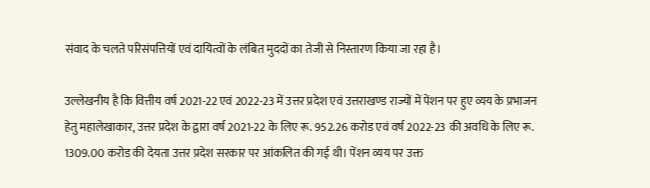संवाद के चलते परिसंपत्तियों एवं दायित्वों के लंबित मुददों का तेजी से निस्तारण किया जा रहा है।

उल्लेखनीय है कि वित्तीय वर्ष 2021-22 एवं 2022-23 में उत्तर प्रदेश एवं उत्तराखण्ड राज्यों में पेंशन पर हुए व्यय के प्रभाजन हेतु महालेखाकार, उत्तर प्रदेश के द्वारा वर्ष 2021-22 के लिए रू. 952.26 करोड एवं वर्ष 2022-23 की अवधि के लिए रू. 1309.00 करोड की देयता उत्तर प्रदेश सरकार पर आंकलित की गई थी। पेंशन व्यय पर उक्त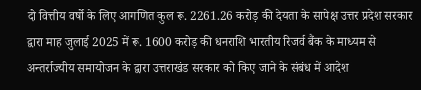दो वित्तीय वर्षो के लिए आगणित कुल रू. 2261.26 करोड़ की देयता के सापेक्ष उत्तर प्रदेश सरकार द्वारा माह जुलाई 2025 में रू. 1600 करोड़ की धनराशि भारतीय रिजर्व बैंक के माध्यम से अन्तर्राज्यीय समायोजन के द्वारा उत्तराखंड सरकार को किए जाने के संबंध में आदेश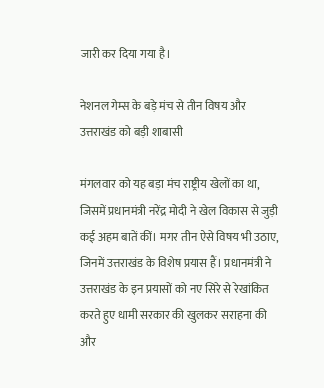जारी कर दिया गया है।

नेशनल गेम्स के बड़े मंच से तीन विषय और उत्तराखंड को बड़ी शाबासी

मंगलवार को यह बड़ा मंच राष्ट्रीय खेलों का था, जिसमें प्रधानमंत्री नरेंद्र मोदी ने खेल विकास से जुड़ी कई अहम बातें कीं। मगर तीन ऐसे विषय भी उठाए, जिनमें उत्तराखंड के विशेष प्रयास हैं। प्रधानमंत्री ने उत्तराखंड के इन प्रयासों को नए सिरे से रेखांकित करते हुए धामी सरकार की खुलकर सराहना की और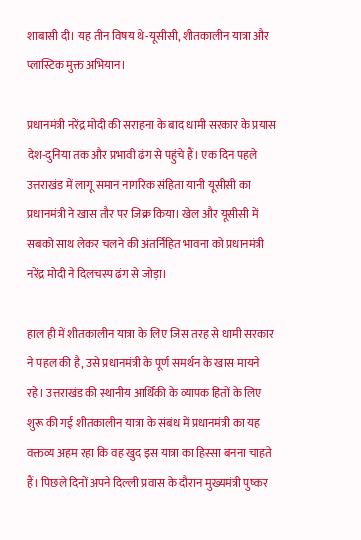शाबासी दी। यह तीन विषय थे-यूसीसी, शीतकालीन यात्रा और प्लास्टिक मुक्त अभियान।

प्रधानमंत्री नरेंद्र मोदी की सराहना के बाद धामी सरकार के प्रयास देश-दुनिया तक और प्रभावी ढंग से पहुंचे हैं। एक दिन पहले उत्तराखंड में लागू समान नागरिक संहिता यानी यूसीसी का प्रधानमंत्री ने खास तौर पर जिक्र किया। खेल और यूसीसी में सबको साथ लेकर चलने की अंतर्निहित भावना को प्रधानमंत्री नरेंद्र मोदी ने दिलचस्प ढंग से जोड़ा।

हाल ही में शीतकालीन यात्रा के लिए जिस तरह से धामी सरकार ने पहल की है, उसे प्रधानमंत्री के पूर्ण समर्थन के खास मायने रहे। उत्तराखंड की स्थानीय आर्थिकी के व्यापक हितों के लिए शुरू की गई शीतकालीन यात्रा के संबंध में प्रधानमंत्री का यह वक्तव्य अहम रहा कि वह खुद इस यात्रा का हिस्सा बनना चाहते हैं। पिछले दिनों अपने दिल्ली प्रवास के दौरान मुख्यमंत्री पुष्कर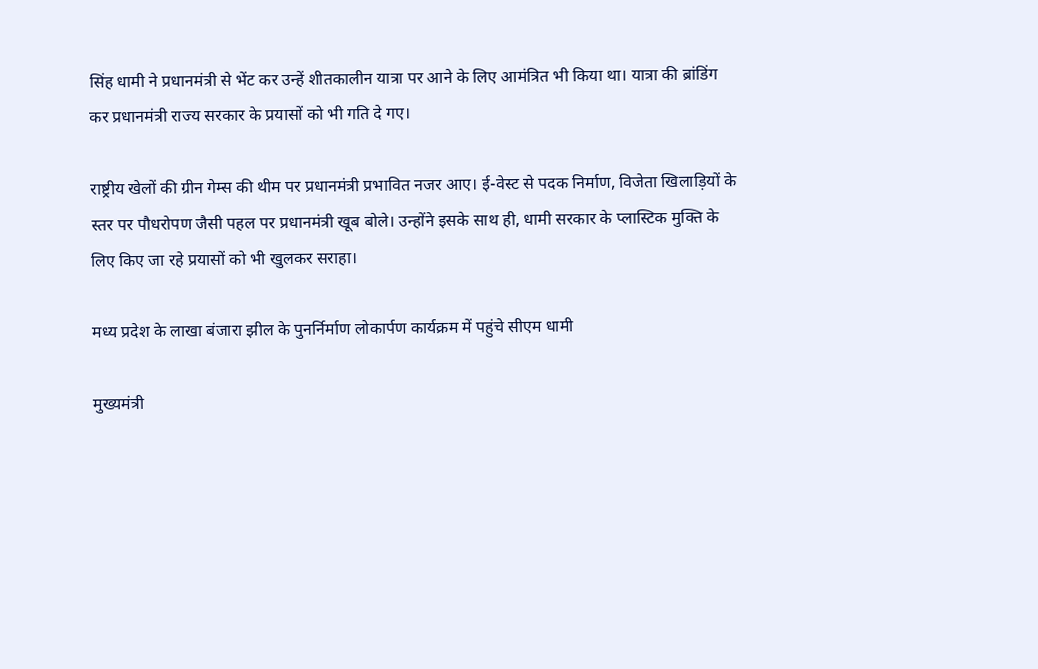सिंह धामी ने प्रधानमंत्री से भेंट कर उन्हें शीतकालीन यात्रा पर आने के लिए आमंत्रित भी किया था। यात्रा की ब्रांडिंग कर प्रधानमंत्री राज्य सरकार के प्रयासों को भी गति दे गए।

राष्ट्रीय खेलों की ग्रीन गेम्स की थीम पर प्रधानमंत्री प्रभावित नजर आए। ई-वेस्ट से पदक निर्माण, विजेता खिलाड़ियों के स्तर पर पौधरोपण जैसी पहल पर प्रधानमंत्री खूब बोले। उन्होंने इसके साथ ही, धामी सरकार के प्लास्टिक मुक्ति के लिए किए जा रहे प्रयासों को भी खुलकर सराहा।

मध्य प्रदेश के लाखा बंजारा झील के पुनर्निर्माण लोकार्पण कार्यक्रम में पहुंचे सीएम धामी

मुख्यमंत्री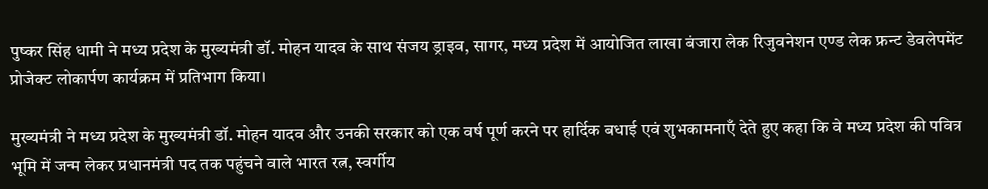पुष्कर सिंह धामी ने मध्य प्रदेश के मुख्यमंत्री डॉ. मोहन यादव के साथ संजय ड्राइव, सागर, मध्य प्रदेश में आयोजित लाखा बंजारा लेक रिजुवनेशन एण्ड लेक फ्रन्ट डेवलेपमेंट प्रोजेक्ट लोकार्पण कार्यक्रम में प्रतिभाग किया।

मुख्यमंत्री ने मध्य प्रदेश के मुख्यमंत्री डॉ. मोहन यादव और उनकी सरकार को एक वर्ष पूर्ण करने पर हार्दिक बधाई एवं शुभकामनाएँ देते हुए कहा कि वे मध्य प्रदेश की पवित्र भूमि में जन्म लेकर प्रधानमंत्री पद तक पहुंचने वाले भारत रत्न, स्वर्गीय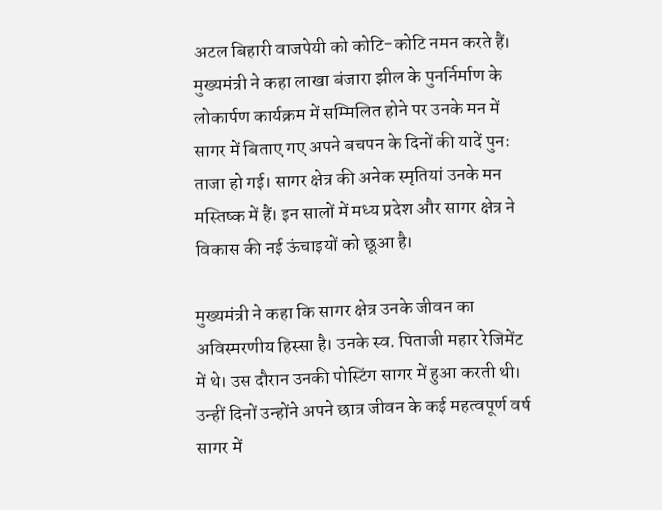अटल बिहारी वाजपेयी को कोटि-कोटि नमन करते हैं। मुख्यमंत्री ने कहा लाखा बंजारा झील के पुनर्निर्माण के लोकार्पण कार्यक्रम में सम्मिलित होने पर उनके मन में सागर में बिताए गए अपने बचपन के दिनों की यादें पुनः ताजा हो गई। सागर क्षेत्र की अनेक स्मृतियां उनके मन मस्तिष्क में हैं। इन सालों में मध्य प्रदेश और सागर क्षेत्र ने विकास की नई ऊंचाइयों को छूआ है।

मुख्यमंत्री ने कहा कि सागर क्षेत्र उनके जीवन का अविस्मरणीय हिस्सा है। उनके स्व. पिताजी महार रेजिमेंट में थे। उस दौरान उनकी पोस्टिंग सागर में हुआ करती थी। उन्हीं दिनों उन्होंने अपने छात्र जीवन के कई महत्वपूर्ण वर्ष सागर में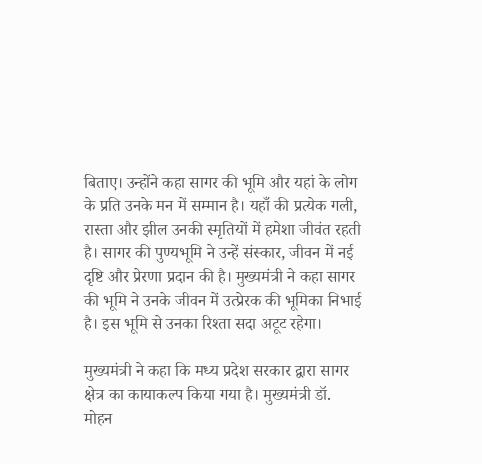बिताए। उन्होंने कहा सागर की भूमि और यहां के लोग के प्रति उनके मन में सम्मान है। यहाँ की प्रत्येक गली, रास्ता और झील उनकी स्मृतियों में हमेशा जीवंत रहती है। सागर की पुण्यभूमि ने उन्हें संस्कार, जीवन में नई दृष्टि और प्रेरणा प्रदान की है। मुख्यमंत्री ने कहा सागर की भूमि ने उनके जीवन में उत्प्रेरक की भूमिका निभाई है। इस भूमि से उनका रिश्ता सदा अटूट रहेगा।

मुख्यमंत्री ने कहा कि मध्य प्रदेश सरकार द्वारा सागर क्षेत्र का कायाकल्प किया गया है। मुख्यमंत्री डॉ. मोहन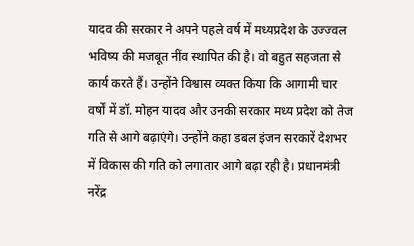यादव की सरकार ने अपने पहले वर्ष में मध्यप्रदेश के उज्ज्वल भविष्य की मजबूत नींव स्थापित की है। वो बहुत सहजता से कार्य करते हैं। उन्होंने विश्वास व्यक्त किया कि आगामी चार वर्षों में डॉ. मोहन यादव और उनकी सरकार मध्य प्रदेश को तेज गति से आगे बढ़ाएंगे। उन्होंने कहा डबल इंजन सरकारें देशभर में विकास की गति को लगातार आगे बढ़ा रही है। प्रधानमंत्री नरेंद्र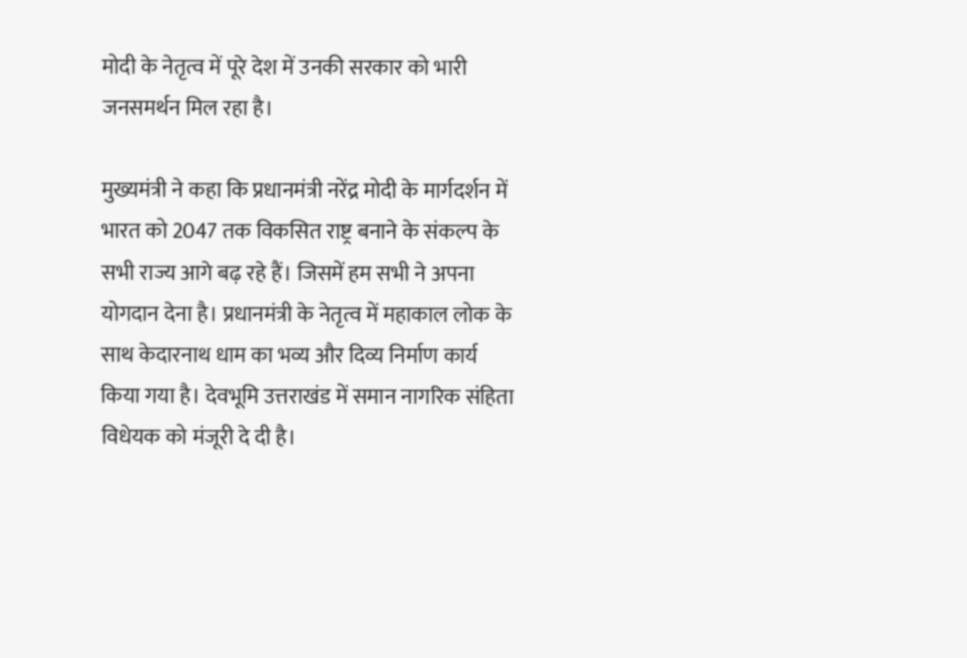मोदी के नेतृत्व में पूरे देश में उनकी सरकार को भारी जनसमर्थन मिल रहा है।

मुख्यमंत्री ने कहा कि प्रधानमंत्री नरेंद्र मोदी के मार्गदर्शन में भारत को 2047 तक विकसित राष्ट्र बनाने के संकल्प के सभी राज्य आगे बढ़ रहे हैं। जिसमें हम सभी ने अपना योगदान देना है। प्रधानमंत्री के नेतृत्व में महाकाल लोक के साथ केदारनाथ धाम का भव्य और दिव्य निर्माण कार्य किया गया है। देवभूमि उत्तराखंड में समान नागरिक संहिता विधेयक को मंजूरी दे दी है।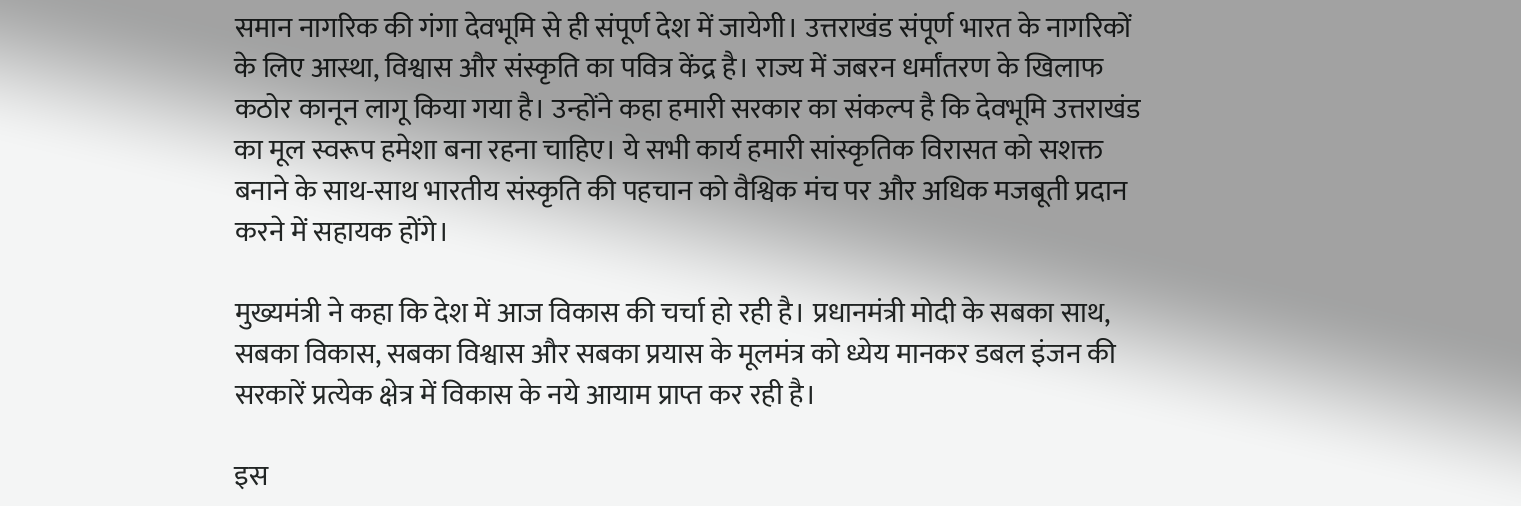समान नागरिक की गंगा देवभूमि से ही संपूर्ण देश में जायेगी। उत्तराखंड संपूर्ण भारत के नागरिकों के लिए आस्था, विश्वास और संस्कृति का पवित्र केंद्र है। राज्य में जबरन धर्मांतरण के खिलाफ कठोर कानून लागू किया गया है। उन्होंने कहा हमारी सरकार का संकल्प है कि देवभूमि उत्तराखंड का मूल स्वरूप हमेशा बना रहना चाहिए। ये सभी कार्य हमारी सांस्कृतिक विरासत को सशक्त बनाने के साथ-साथ भारतीय संस्कृति की पहचान को वैश्विक मंच पर और अधिक मजबूती प्रदान करने में सहायक होंगे।

मुख्यमंत्री ने कहा कि देश में आज विकास की चर्चा हो रही है। प्रधानमंत्री मोदी के सबका साथ, सबका विकास, सबका विश्वास और सबका प्रयास के मूलमंत्र को ध्येय मानकर डबल इंजन की सरकारें प्रत्येक क्षेत्र में विकास के नये आयाम प्राप्त कर रही है।

इस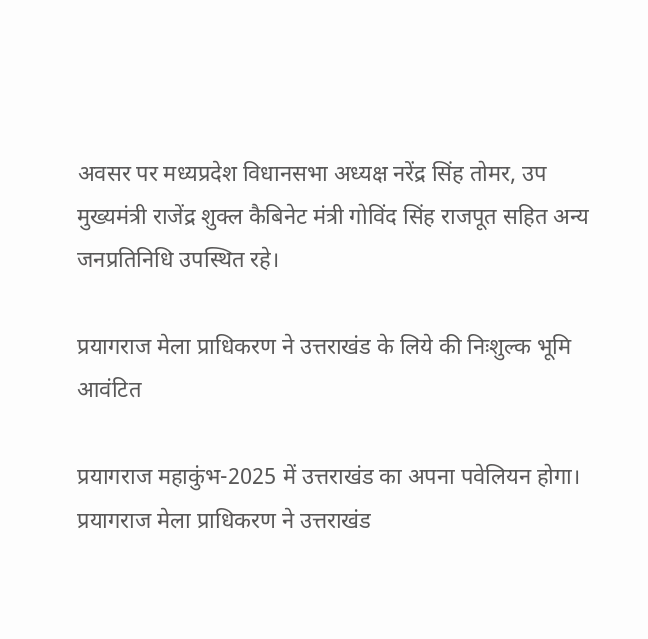अवसर पर मध्यप्रदेश विधानसभा अध्यक्ष नरेंद्र सिंह तोमर, उप मुख्यमंत्री राजेंद्र शुक्ल कैबिनेट मंत्री गोविंद सिंह राजपूत सहित अन्य जनप्रतिनिधि उपस्थित रहे।

प्रयागराज मेला प्राधिकरण ने उत्तराखंड के लिये की निःशुल्क भूमि आवंटित

प्रयागराज महाकुंभ-2025 में उत्तराखंड का अपना पवेलियन होगा। प्रयागराज मेला प्राधिकरण ने उत्तराखंड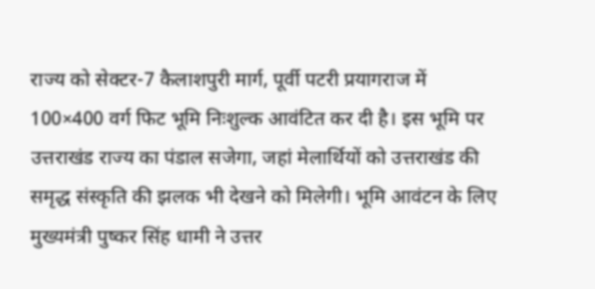राज्य को सेक्टर-7 कैलाशपुरी मार्ग, पूर्वी पटरी प्रयागराज में 100×400 वर्ग फिट भूमि निःशुल्क आवंटित कर दी है। इस भूमि पर उत्तराखंड राज्य का पंडाल सजेगा, जहां मेलार्थियों को उत्तराखंड की समृद्ध संस्कृति की झलक भी देखने को मिलेगी। भूमि आवंटन के लिए मुख्यमंत्री पुष्कर सिंह धामी ने उत्तर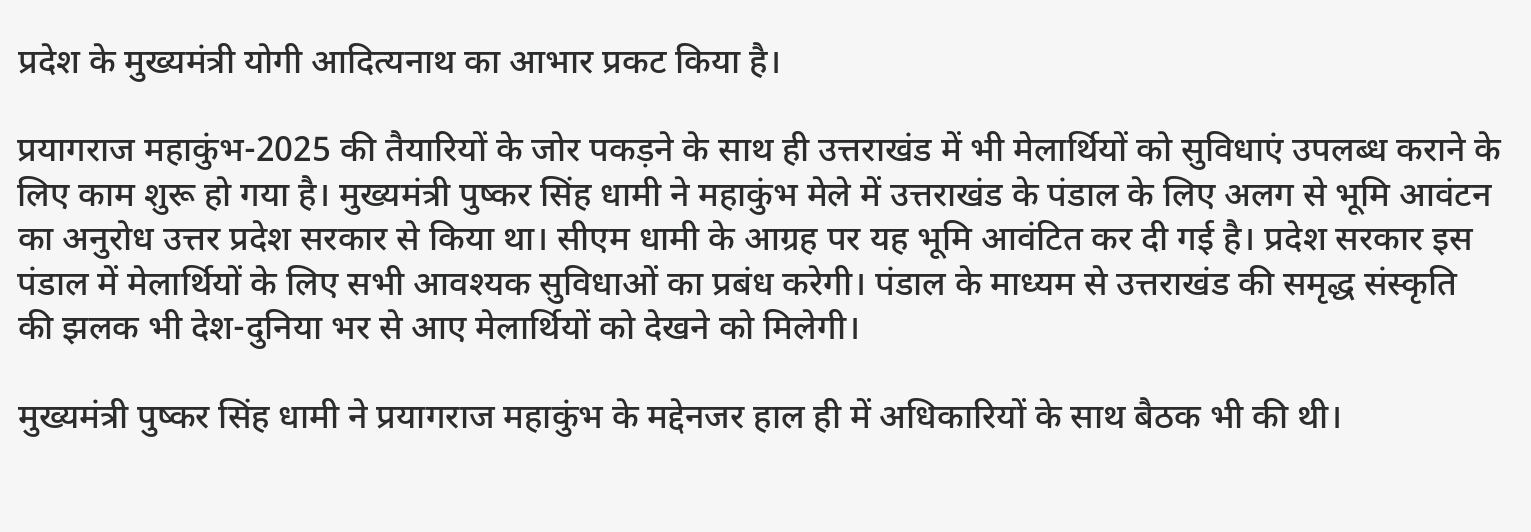प्रदेश के मुख्यमंत्री योगी आदित्यनाथ का आभार प्रकट किया है।

प्रयागराज महाकुंभ-2025 की तैयारियों के जोर पकड़ने के साथ ही उत्तराखंड में भी मेलार्थियों को सुविधाएं उपलब्ध कराने के लिए काम शुरू हो गया है। मुख्यमंत्री पुष्कर सिंह धामी ने महाकुंभ मेले में उत्तराखंड के पंडाल के लिए अलग से भूमि आवंटन का अनुरोध उत्तर प्रदेश सरकार से किया था। सीएम धामी के आग्रह पर यह भूमि आवंटित कर दी गई है। प्रदेश सरकार इस पंडाल में मेलार्थियों के लिए सभी आवश्यक सुविधाओं का प्रबंध करेगी। पंडाल के माध्यम से उत्तराखंड की समृद्ध संस्कृति की झलक भी देश-दुनिया भर से आए मेलार्थियों को देखने को मिलेगी।

मुख्यमंत्री पुष्कर सिंह धामी ने प्रयागराज महाकुंभ के मद्देनजर हाल ही में अधिकारियों के साथ बैठक भी की थी।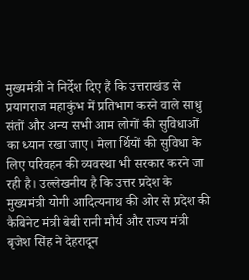मुख्यमंत्री ने निर्देश दिए हैं कि उत्तराखंड से प्रयागराज महाकुंभ में प्रतिभाग करने वाले साधु संतों और अन्य सभी आम लोगों की सुविधाओं का ध्यान रखा जाए। मेला र्थियों की सुविधा के लिए परिवहन की व्यवस्था भी सरकार करने जा रही है। उल्लेखनीय है कि उत्तर प्रदेश के मुख्यमंत्री योगी आदित्यनाथ की ओर से प्रदेश की कैबिनेट मंत्री बेबी रानी मौर्य और राज्य मंत्री बृजेश सिंह ने देहरादून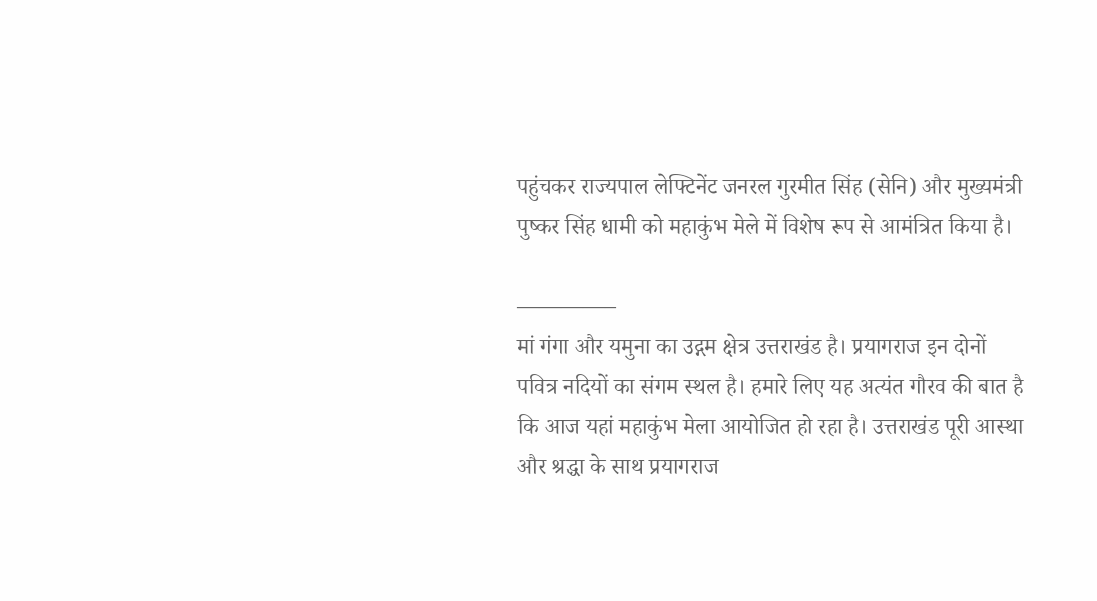पहुंचकर राज्यपाल लेफ्टिनेंट जनरल गुरमीत सिंह (सेनि) और मुख्यमंत्री पुष्कर सिंह धामी को महाकुंभ मेले में विशेष रूप से आमंत्रित किया है।

————–
मां गंगा और यमुना का उद्गम क्षेत्र उत्तराखंड है। प्रयागराज इन दोनों पवित्र नदियों का संगम स्थल है। हमारे लिए यह अत्यंत गौरव की बात है कि आज यहां महाकुंभ मेला आयोजित हो रहा है। उत्तराखंड पूरी आस्था और श्रद्धा के साथ प्रयागराज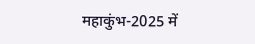महाकुंभ-2025 में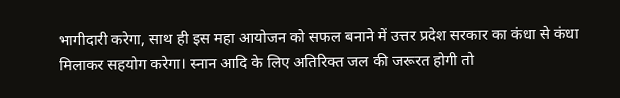भागीदारी करेगा, साथ ही इस महा आयोजन को सफल बनाने में उत्तर प्रदेश सरकार का कंधा से कंधा मिलाकर सहयोग करेगा। स्नान आदि के लिए अतिरिक्त जल की जरूरत होगी तो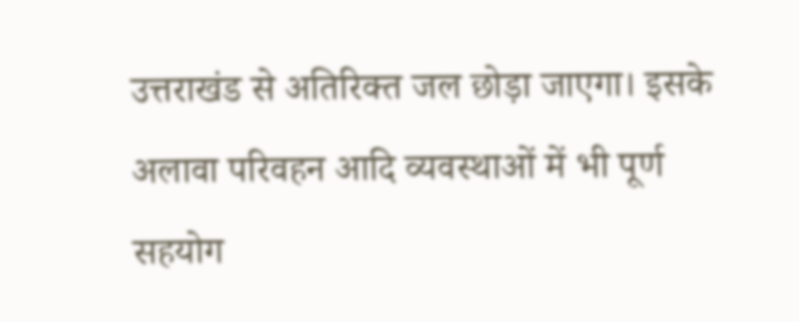उत्तराखंड से अतिरिक्त जल छोड़ा जाएगा। इसके अलावा परिवहन आदि व्यवस्थाओं में भी पूर्ण सहयोग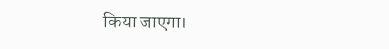किया जाएगा।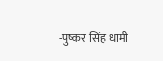-पुष्कर सिंह धामी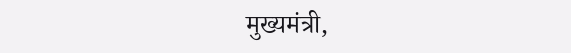मुख्यमंत्री,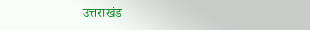उत्तराखंड